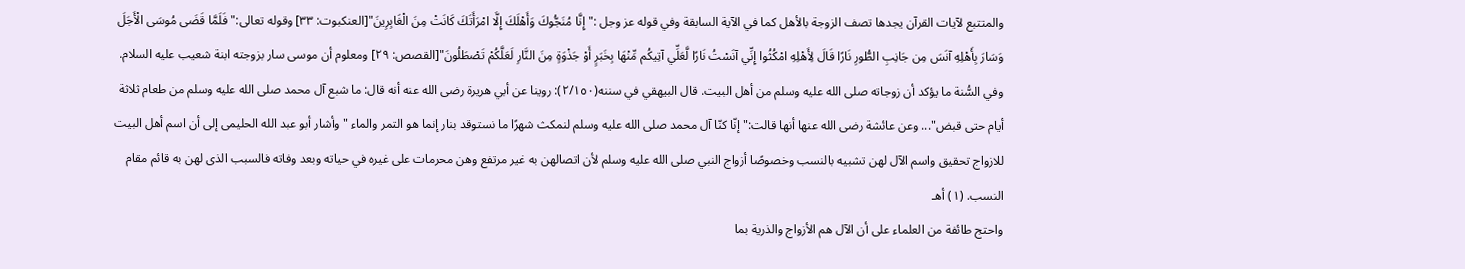والمتتبع لآيات القرآن يجدها تصف الزوجة بالأهل كما في الآية السابقة وفي قوله عز وجل :" إِنَّا مُنَجُّوكَ وَأَهْلَكَ إِلَّا امْرَأَتَكَ كَانَتْ مِنَ الْغَابِرِينَ"[العنكبوت: ٣٣] وقوله تعالى:" فَلَمَّا قَضَى مُوسَى الْأَجَلَ وَسَارَ بِأَهْلِهِ آنَسَ مِن جَانِبِ الطُّورِ نَارًا قَالَ لِأَهْلِهِ امْكُثُوا إِنِّي آنَسْتُ نَارًا لَّعَلِّي آتِيكُم مِّنْهَا بِخَبَرٍ أَوْ جَذْوَةٍ مِنَ النَّارِ لَعَلَّكُمْ تَصْطَلُونَ"[القصص: ٢٩] ومعلوم أن موسى سار بزوجته ابنة شعيب عليه السلام.
وفي السُّنة ما يؤكد أن زوجاته صلى الله عليه وسلم من أهل البيت. قال البيهقي في سننه(٢/١٥٠): روينا عن أبي هريرة رضى الله عنه أنه قال: ما شبع آل محمد صلى الله عليه وسلم من طعام ثلاثة أيام حتى قبض"... وعن عائشة رضى الله عنها أنها قالت:" إنّا كنّا آل محمد صلى الله عليه وسلم لنمكث شهرًا ما نستوقد بنار إنما هو التمر والماء " وأشار أبو عبد الله الحليمى إلى أن اسم أهل البيت للازواج تحقيق واسم الآل لهن تشبيه بالنسب وخصوصًا أزواج النبي صلى الله عليه وسلم لأن اتصالهن به غير مرتفع وهن محرمات على غيره في حياته وبعد وفاته فالسبب الذى لهن به قائم مقام النسب. (١) أهـ
واحتج طائفة من العلماء على أن الآل هم الأزواج والذرية بما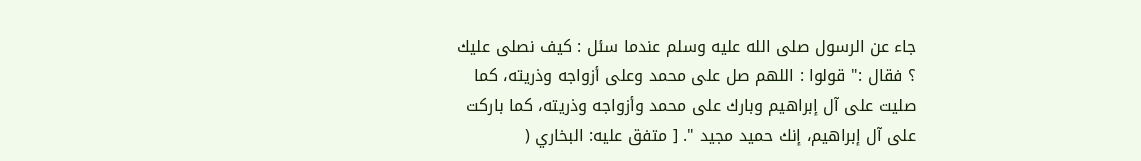جاء عن الرسول صلى الله عليه وسلم عندما سئل : كيف نصلى عليك ؟ فقال :" قولوا : اللهم صل على محمد وعلى أزواجه وذريته، كما صليت على آل إبراهيم وبارك على محمد وأزواجه وذريته، كما باركت على آل إبراهيم، إنك حميد مجيد ". [ متفق عليه: البخاري (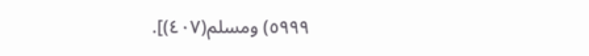٥٩٩٩) ومسلم(٤٠٧)].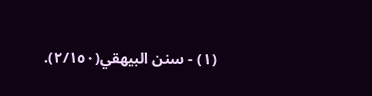(١) - سنن البيهقي(٢/١٥٠).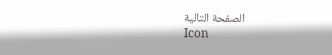الصفحة التالية
Icon